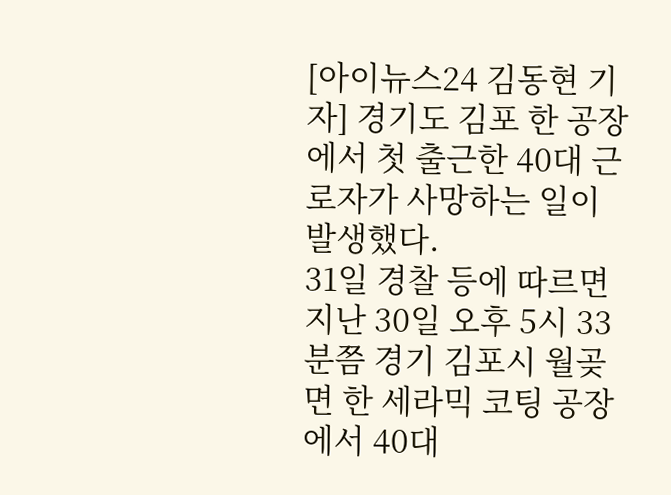[아이뉴스24 김동현 기자] 경기도 김포 한 공장에서 첫 출근한 40대 근로자가 사망하는 일이 발생했다.
31일 경찰 등에 따르면 지난 30일 오후 5시 33분쯤 경기 김포시 월곶면 한 세라믹 코팅 공장에서 40대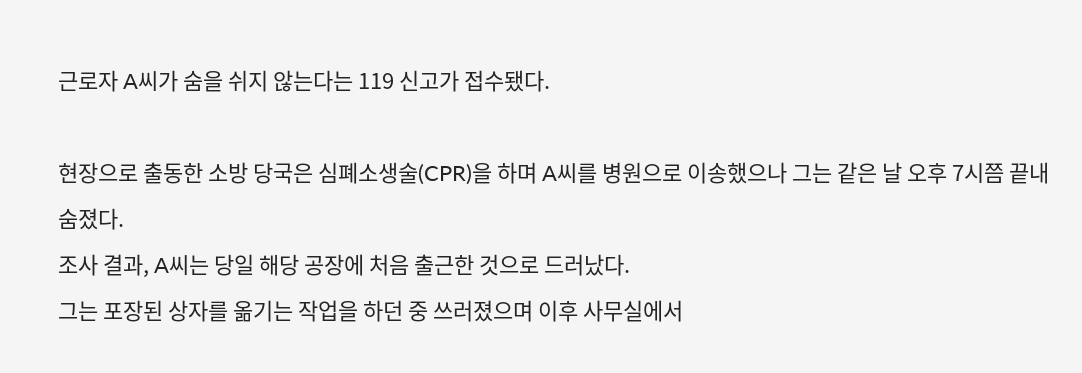근로자 A씨가 숨을 쉬지 않는다는 119 신고가 접수됐다.

현장으로 출동한 소방 당국은 심폐소생술(CPR)을 하며 A씨를 병원으로 이송했으나 그는 같은 날 오후 7시쯤 끝내 숨졌다.
조사 결과, A씨는 당일 해당 공장에 처음 출근한 것으로 드러났다.
그는 포장된 상자를 옮기는 작업을 하던 중 쓰러졌으며 이후 사무실에서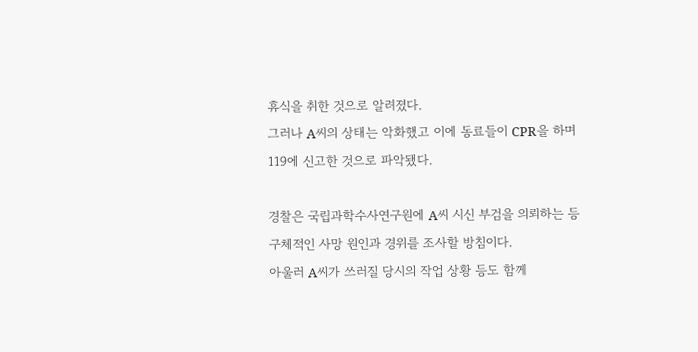휴식을 취한 것으로 알려졌다.
그러나 A씨의 상태는 악화했고 이에 동료들이 CPR을 하며 119에 신고한 것으로 파악됐다.

경찰은 국립과학수사연구원에 A씨 시신 부검을 의뢰하는 등 구체적인 사망 원인과 경위를 조사할 방침이다.
아울러 A씨가 쓰러질 당시의 작업 상황 등도 함께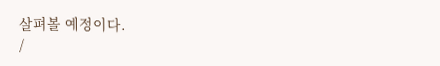살펴볼 예정이다.
/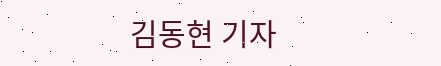김동현 기자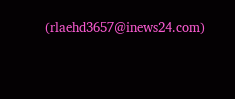(rlaehd3657@inews24.com)